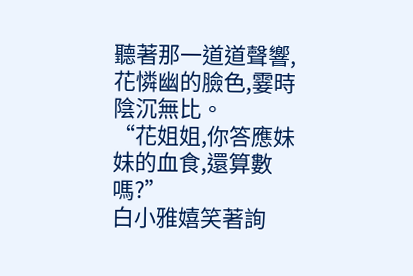聽著那一道道聲響,花憐幽的臉色,霎時陰沉無比。
“花姐姐,你答應妹妹的血食,還算數嗎?”
白小雅嬉笑著詢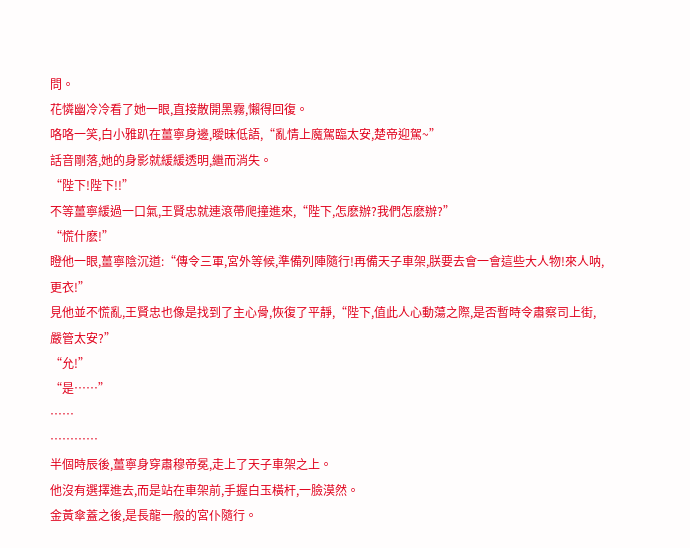問。
花憐幽冷冷看了她一眼,直接散開黑霧,懶得回復。
咯咯一笑,白小雅趴在薑寧身邊,曖昧低語,“亂情上魔駕臨太安,楚帝迎駕~”
話音剛落,她的身影就緩緩透明,繼而消失。
“陛下!陛下!!”
不等薑寧緩過一口氣,王賢忠就連滾帶爬撞進來,“陛下,怎麽辦?我們怎麽辦?”
“慌什麽!”
瞪他一眼,薑寧陰沉道:“傳令三軍,宮外等候,準備列陣隨行!再備天子車架,朕要去會一會這些大人物!來人呐,更衣!”
見他並不慌亂,王賢忠也像是找到了主心骨,恢復了平靜,“陛下,值此人心動蕩之際,是否暫時令肅察司上街,嚴管太安?”
“允!”
“是……”
……
…………
半個時辰後,薑寧身穿肅穆帝冕,走上了天子車架之上。
他沒有選擇進去,而是站在車架前,手握白玉橫杆,一臉漠然。
金黃傘蓋之後,是長龍一般的宮仆隨行。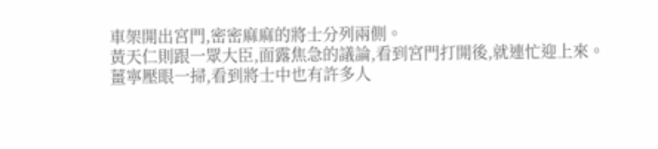車架開出宮門,密密麻麻的將士分列兩側。
黃天仁則跟一眾大臣,面露焦急的議論,看到宮門打開後,就連忙迎上來。
薑寧壓眼一掃,看到將士中也有許多人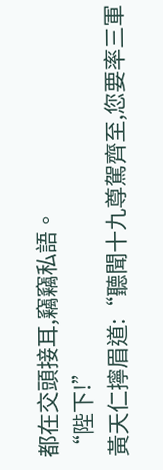都在交頭接耳,竊竊私語。
“陛下!”
黃天仁擰眉道:“聽聞十九尊駕齊至,您要率三軍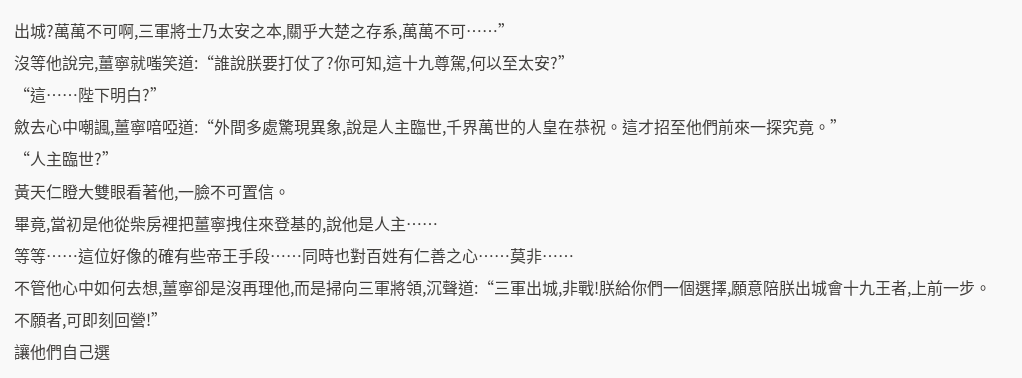出城?萬萬不可啊,三軍將士乃太安之本,關乎大楚之存系,萬萬不可……”
沒等他說完,薑寧就嗤笑道:“誰說朕要打仗了?你可知,這十九尊駕,何以至太安?”
“這……陛下明白?”
斂去心中嘲諷,薑寧喑啞道:“外間多處驚現異象,說是人主臨世,千界萬世的人皇在恭祝。這才招至他們前來一探究竟。”
“人主臨世?”
黃天仁瞪大雙眼看著他,一臉不可置信。
畢竟,當初是他從柴房裡把薑寧拽住來登基的,說他是人主……
等等……這位好像的確有些帝王手段……同時也對百姓有仁善之心……莫非……
不管他心中如何去想,薑寧卻是沒再理他,而是掃向三軍將領,沉聲道:“三軍出城,非戰!朕給你們一個選擇,願意陪朕出城會十九王者,上前一步。不願者,可即刻回營!”
讓他們自己選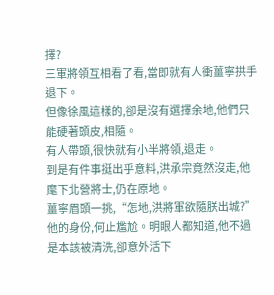擇?
三軍將領互相看了看,當即就有人衝薑寧拱手退下。
但像徐風這樣的,卻是沒有選擇余地,他們只能硬著頭皮,相隨。
有人帶頭,很快就有小半將領,退走。
到是有件事挺出乎意料,洪承宗竟然沒走,他麾下北營將士,仍在原地。
薑寧眉頭一挑,“怎地,洪將軍欲隨朕出城?”
他的身份,何止尷尬。明眼人都知道,他不過是本該被清洗,卻意外活下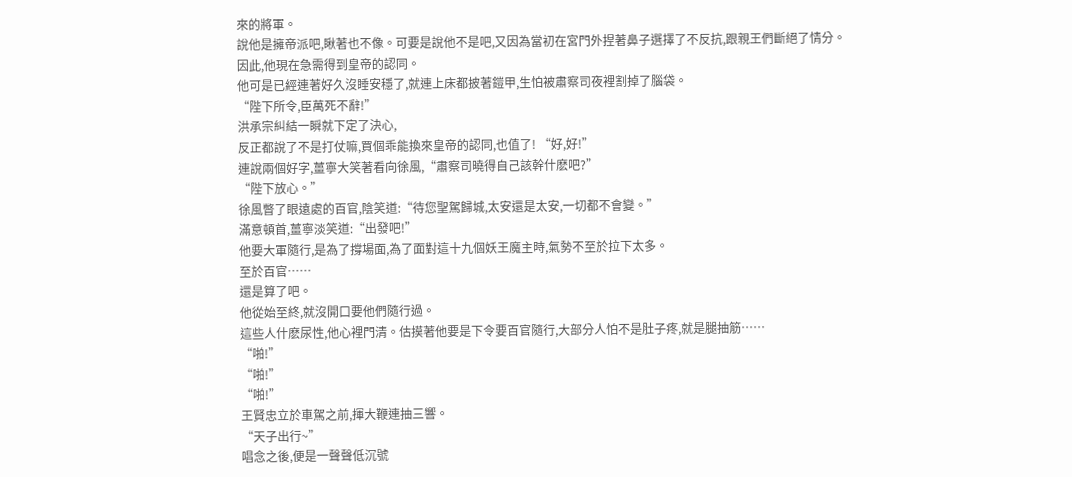來的將軍。
說他是擁帝派吧,瞅著也不像。可要是說他不是吧,又因為當初在宮門外捏著鼻子選擇了不反抗,跟親王們斷絕了情分。
因此,他現在急需得到皇帝的認同。
他可是已經連著好久沒睡安穩了,就連上床都披著鎧甲,生怕被肅察司夜裡割掉了腦袋。
“陛下所令,臣萬死不辭!”
洪承宗糾結一瞬就下定了決心,
反正都說了不是打仗嘛,買個乖能換來皇帝的認同,也值了! “好,好!”
連說兩個好字,薑寧大笑著看向徐風,“肅察司曉得自己該幹什麽吧?”
“陛下放心。”
徐風瞥了眼遠處的百官,陰笑道:“待您聖駕歸城,太安還是太安,一切都不會變。”
滿意頓首,薑寧淡笑道:“出發吧!”
他要大軍隨行,是為了撐場面,為了面對這十九個妖王魔主時,氣勢不至於拉下太多。
至於百官……
還是算了吧。
他從始至終,就沒開口要他們隨行過。
這些人什麽尿性,他心裡門清。估摸著他要是下令要百官隨行,大部分人怕不是肚子疼,就是腿抽筋……
“啪!”
“啪!”
“啪!”
王賢忠立於車駕之前,揮大鞭連抽三響。
“天子出行~”
唱念之後,便是一聲聲低沉號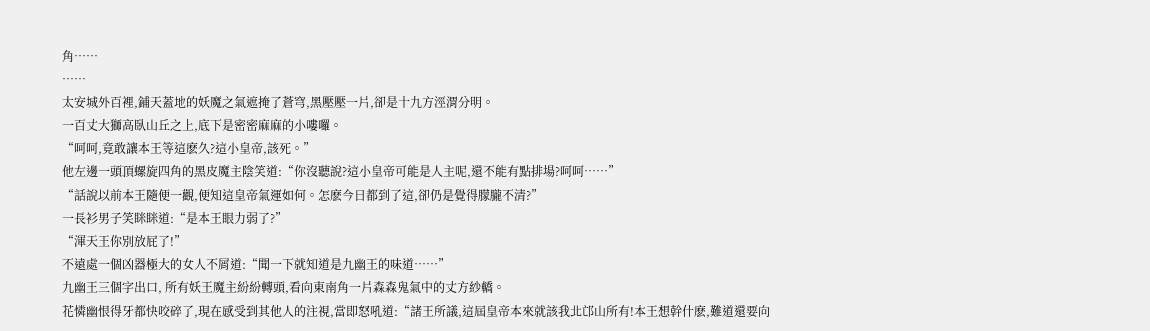角……
……
太安城外百裡,鋪天蓋地的妖魔之氣遮掩了蒼穹,黑壓壓一片,卻是十九方涇渭分明。
一百丈大獅高臥山丘之上,底下是密密麻麻的小嘍囉。
“呵呵,竟敢讓本王等這麽久?這小皇帝,該死。”
他左邊一頭頂螺旋四角的黑皮魔主陰笑道:“你沒聽說?這小皇帝可能是人主呢,還不能有點排場?呵呵……”
“話說以前本王隨便一觀,便知這皇帝氣運如何。怎麽今日都到了這,卻仍是覺得朦朧不清?”
一長衫男子笑眯眯道:“是本王眼力弱了?”
“渾天王你別放屁了!”
不遠處一個凶器極大的女人不屑道:“聞一下就知道是九幽王的味道……”
九幽王三個字出口, 所有妖王魔主紛紛轉頭,看向東南角一片森森鬼氣中的丈方紗轎。
花憐幽恨得牙都快咬碎了,現在感受到其他人的注視,當即怒吼道:“諸王所議,這屆皇帝本來就該我北邙山所有!本王想幹什麽,難道還要向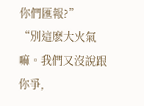你們匯報?”
“別這麽大火氣嘛。我們又沒說跟你爭,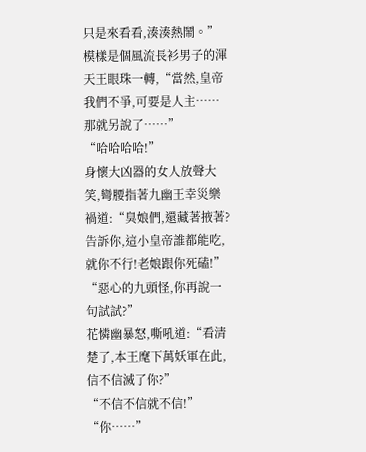只是來看看,湊湊熱鬧。”
模樣是個風流長衫男子的渾天王眼珠一轉,“當然,皇帝我們不爭,可要是人主……那就另說了……”
“哈哈哈哈!”
身懷大凶器的女人放聲大笑,彎腰指著九幽王幸災樂禍道:“臭娘們,還藏著掖著?告訴你,這小皇帝誰都能吃,就你不行!老娘跟你死磕!”
“惡心的九頭怪,你再說一句試試?”
花憐幽暴怒,嘶吼道:“看清楚了,本王麾下萬妖軍在此,信不信滅了你?”
“不信不信就不信!”
“你……”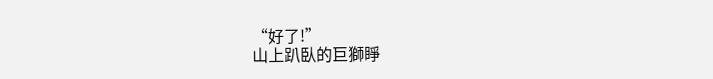“好了!”
山上趴臥的巨獅睜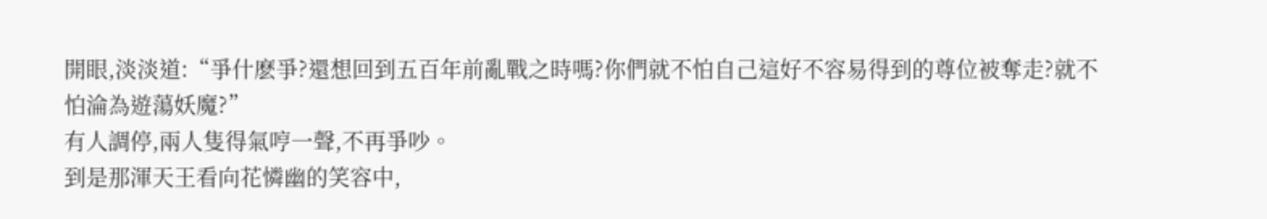開眼,淡淡道:“爭什麽爭?還想回到五百年前亂戰之時嗎?你們就不怕自己這好不容易得到的尊位被奪走?就不怕淪為遊蕩妖魔?”
有人調停,兩人隻得氣哼一聲,不再爭吵。
到是那渾天王看向花憐幽的笑容中,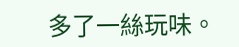多了一絲玩味。